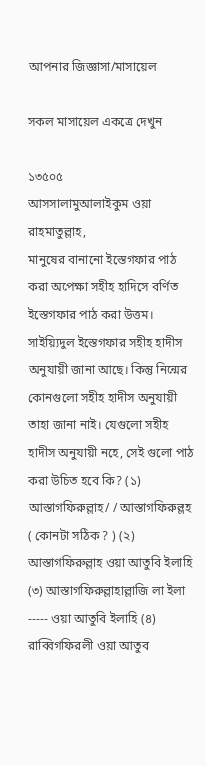আপনার জিজ্ঞাসা/মাসায়েল

সকল মাসায়েল একত্রে দেখুন

১৩৫০৫
আসসালামুআলাইকুম ওয়া রাহমাতুল্লাহ,
মানুষের বানানো ইস্তেগফার পাঠ করা অপেক্ষা সহীহ হাদিসে বর্ণিত ইস্তেগফার পাঠ করা উত্তম। সাইয়্যিদুল ইস্তেগফার সহীহ হাদীস অনুযায়ী জানা আছে। কিন্তু নিন্মের কোনগুলো সহীহ হাদীস অনুযায়ী তাহা জানা নাই। যেগুলো সহীহ হাদীস অনুযায়ী নহে, সেই গুলো পাঠ করা উচিত হবে কি? (১) আস্তাগফিরুল্লাহ/ / আস্তাগফিরুল্লহ ( কোনটা সঠিক ? ) (২) আস্তাগফিরুল্লাহ ওয়া আতুবি ইলাহি (৩) আস্তাগফিরুল্লাহাল্লাজি লা ইলা ----- ওয়া আতুবি ইলাহি (৪) রাব্বিগফিরলী ওয়া আতুব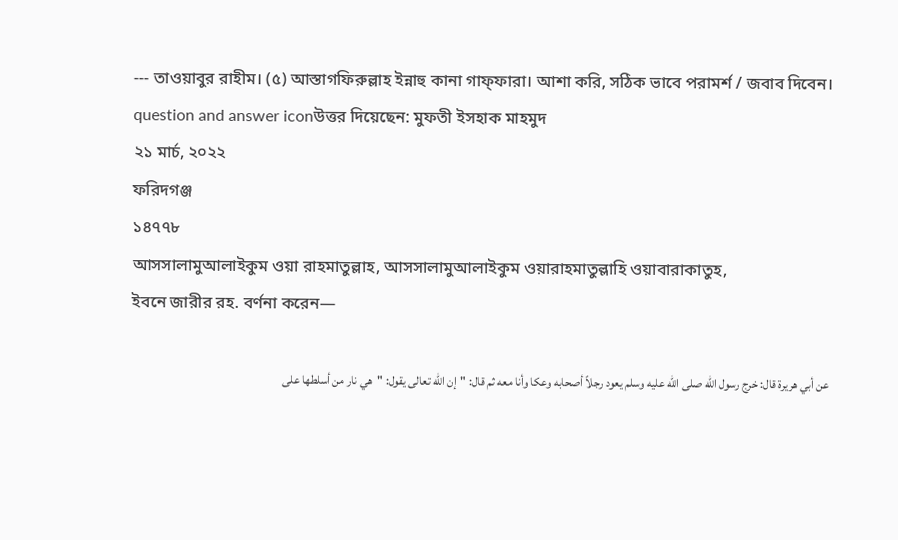--- তাওয়াবুর রাহীম। (৫) আস্তাগফিরুল্লাহ ইন্নাহু কানা গাফ্ফারা। আশা করি, সঠিক ভাবে পরামর্শ / জবাব দিবেন।
question and answer iconউত্তর দিয়েছেন: মুফতী ইসহাক মাহমুদ
২১ মার্চ, ২০২২
ফরিদগঞ্জ
১৪৭৭৮
আসসালামুআলাইকুম ওয়া রাহমাতুল্লাহ, আসসালামুআলাইকুম ওয়ারাহমাতুল্লাহি ওয়াবারাকাতুহ,
ইবনে জারীর রহ. বর্ণনা করেন—

عن أبي هريرة قال: خرج رسول الله صلى الله عليه وسلم يعود رجلاً أصحابه وعكا وأنا معه ثم قال: "إن الله تعالى يقول: "هي نار من أسلطها على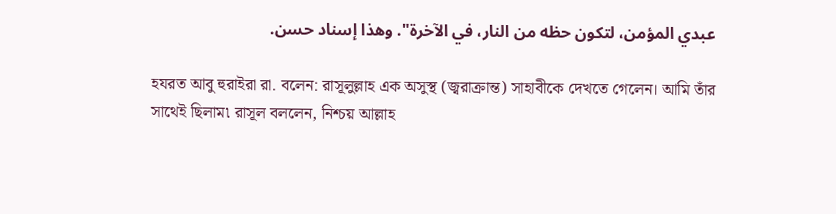عبدي المؤمن، لتكون حظه من النار، في الآخرة". وهذا إسناد حسن.

হযরত আবু হুরাইরা রা. বলেন: রাসূলুল্লাহ এক অসুস্থ (জ্বরাক্রান্ত) সাহাবীকে দেখতে গেলেন। আমি তাঁর সাথেই ছিলাম৷ রাসূল বললেন, নিশ্চয় আল্লাহ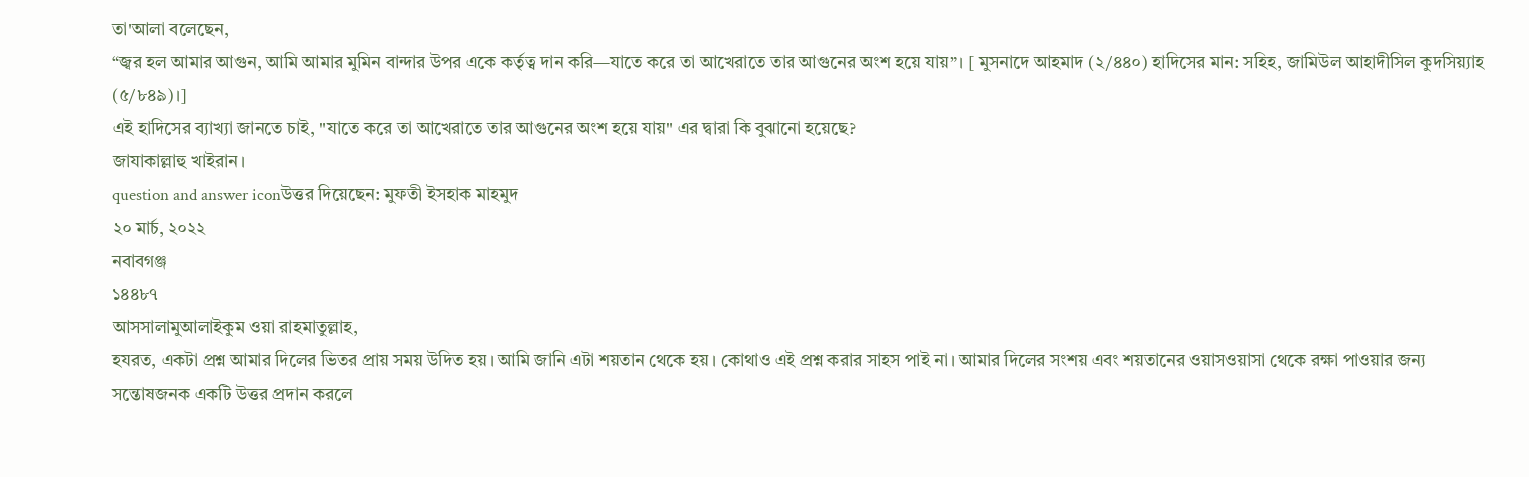তা'আলা বলেছেন,
“জ্বর হল আমার আগুন, আমি আমার মুমিন বান্দার উপর একে কর্তৃত্ব দান করি—যাতে করে তা আখেরাতে তার আগুনের অংশ হয়ে যায়”। [ মুসনাদে আহমাদ (২/৪৪০) হাদিসের মান: সহিহ, জামিউল আহাদীসিল কুদসিয়্যাহ (৫/৮৪৯)।]
এই হাদিসের ব্যাখ্যা জানতে চাই, "যাতে করে তা আখেরাতে তার আগুনের অংশ হয়ে যায়" এর দ্বারা কি বুঝানো হয়েছে?
জাযাকাল্লাহু খাইরান।
question and answer iconউত্তর দিয়েছেন: মুফতী ইসহাক মাহমুদ
২০ মার্চ, ২০২২
নবাবগঞ্জ
১৪৪৮৭
আসসালামুআলাইকুম ওয়া রাহমাতুল্লাহ,
হযরত, একটা প্রশ্ন আমার দিলের ভিতর প্রায় সময় উদিত হয়। আমি জানি এটা শয়তান থেকে হয়। কোথাও এই প্রশ্ন করার সাহস পাই না। আমার দিলের সংশয় এবং শয়তানের ওয়াসওয়াসা থেকে রক্ষা পাওয়ার জন্য সন্তোষজনক একটি উত্তর প্রদান করলে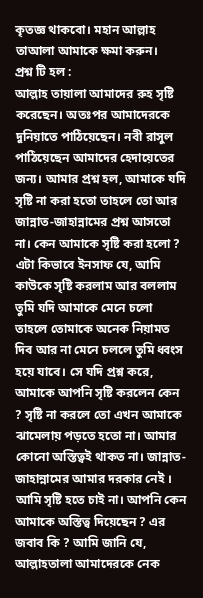কৃতজ্ঞ থাকবো। মহান আল্লাহ তাআলা আমাকে ক্ষমা করুন।
প্রশ্ন টি হল :
আল্লাহ তায়ালা আমাদের রুহ সৃষ্টি করেছেন। অতঃপর আমাদেরকে দুনিয়াতে পাঠিয়েছেন। নবী রাসুল পাঠিয়েছেন আমাদের হেদায়েতের জন্য। আমার প্রশ্ন হল, আমাকে যদি সৃষ্টি না করা হতো তাহলে তো আর জান্নাত-জাহান্নামের প্রশ্ন আসতো না। কেন আমাকে সৃষ্টি করা হলো ? এটা কিভাবে ইনসাফ যে, আমি কাউকে সৃষ্টি করলাম আর বললাম তুমি যদি আমাকে মেনে চলো তাহলে তোমাকে অনেক নিয়ামত দিব আর না মেনে চললে তুমি ধ্বংস হয়ে যাবে। সে যদি প্রশ্ন করে, আমাকে আপনি সৃষ্টি করলেন কেন ? সৃষ্টি না করলে তো এখন আমাকে ঝামেলায় পড়তে হতো না। আমার কোনো অস্তিত্বই থাকত না। জান্নাত-জাহান্নামের আমার দরকার নেই । আমি সৃষ্টি হতে চাই না। আপনি কেন আমাকে অস্তিত্ব দিয়েছেন ? এর জবাব কি ? আমি জানি যে, আল্লাহতালা আমাদেরকে নেক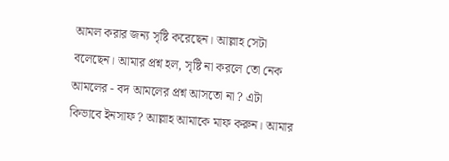আমল করার জন্য সৃষ্টি করেছেন। আল্লাহ সেটা বলেছেন। আমার প্রশ্ন হল, সৃষ্টি না করলে তো নেক আমলের - বদ আমলের প্রশ্ন আসতো না ? এটা কিভাবে ইনসাফ ? আল্লাহ আমাকে মাফ করুন। আমার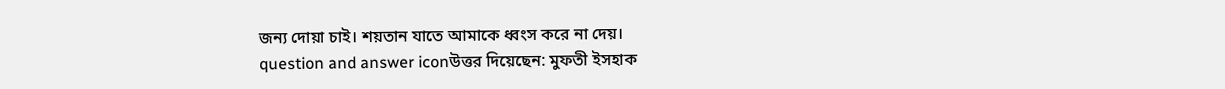জন্য দোয়া চাই। শয়তান যাতে আমাকে ধ্বংস করে না দেয়।
question and answer iconউত্তর দিয়েছেন: মুফতী ইসহাক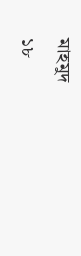মাহমুদ
১৮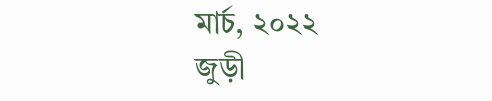মার্চ, ২০২২
জুড়ী